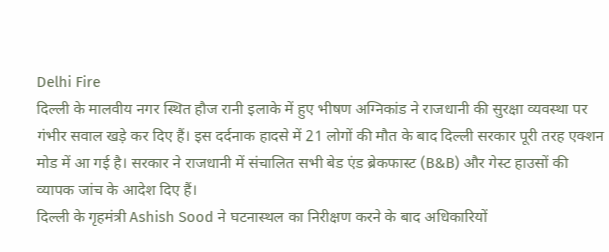Delhi Fire
दिल्ली के मालवीय नगर स्थित हौज रानी इलाके में हुए भीषण अग्निकांड ने राजधानी की सुरक्षा व्यवस्था पर गंभीर सवाल खड़े कर दिए हैं। इस दर्दनाक हादसे में 21 लोगों की मौत के बाद दिल्ली सरकार पूरी तरह एक्शन मोड में आ गई है। सरकार ने राजधानी में संचालित सभी बेड एंड ब्रेकफास्ट (B&B) और गेस्ट हाउसों की व्यापक जांच के आदेश दिए हैं।
दिल्ली के गृहमंत्री Ashish Sood ने घटनास्थल का निरीक्षण करने के बाद अधिकारियों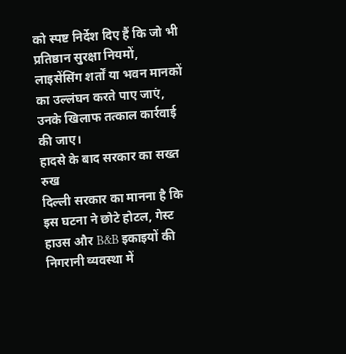को स्पष्ट निर्देश दिए हैं कि जो भी प्रतिष्ठान सुरक्षा नियमों, लाइसेंसिंग शर्तों या भवन मानकों का उल्लंघन करते पाए जाएं, उनके खिलाफ तत्काल कार्रवाई की जाए।
हादसे के बाद सरकार का सख्त रुख
दिल्ली सरकार का मानना है कि इस घटना ने छोटे होटल, गेस्ट हाउस और B&B इकाइयों की निगरानी व्यवस्था में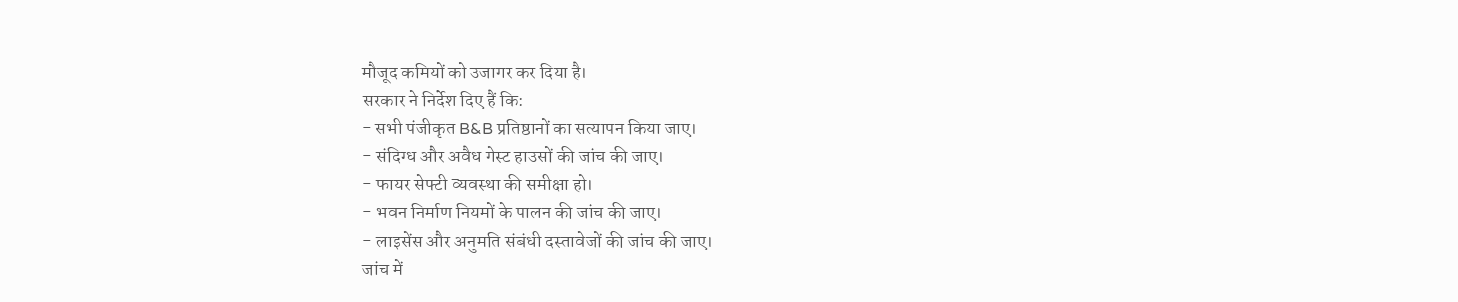मौजूद कमियों को उजागर कर दिया है।
सरकार ने निर्देश दिए हैं कि:
- सभी पंजीकृत B&B प्रतिष्ठानों का सत्यापन किया जाए।
- संदिग्ध और अवैध गेस्ट हाउसों की जांच की जाए।
- फायर सेफ्टी व्यवस्था की समीक्षा हो।
- भवन निर्माण नियमों के पालन की जांच की जाए।
- लाइसेंस और अनुमति संबंधी दस्तावेजों की जांच की जाए।
जांच में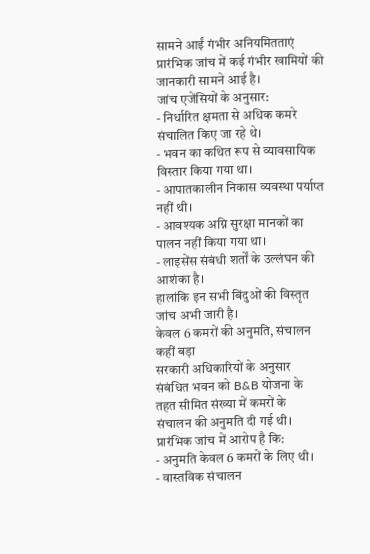सामने आईं गंभीर अनियमितताएं
प्रारंभिक जांच में कई गंभीर खामियों की जानकारी सामने आई है।
जांच एजेंसियों के अनुसार:
- निर्धारित क्षमता से अधिक कमरे संचालित किए जा रहे थे।
- भवन का कथित रूप से व्यावसायिक विस्तार किया गया था।
- आपातकालीन निकास व्यवस्था पर्याप्त नहीं थी।
- आवश्यक अग्नि सुरक्षा मानकों का पालन नहीं किया गया था।
- लाइसेंस संबंधी शर्तों के उल्लंघन की आशंका है।
हालांकि इन सभी बिंदुओं की विस्तृत जांच अभी जारी है।
केवल 6 कमरों की अनुमति, संचालन कहीं बड़ा
सरकारी अधिकारियों के अनुसार संबंधित भवन को B&B योजना के तहत सीमित संख्या में कमरों के संचालन की अनुमति दी गई थी।
प्रारंभिक जांच में आरोप है कि:
- अनुमति केवल 6 कमरों के लिए थी।
- वास्तविक संचालन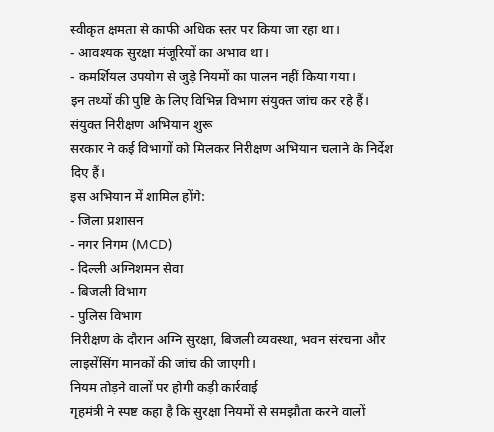स्वीकृत क्षमता से काफी अधिक स्तर पर किया जा रहा था।
- आवश्यक सुरक्षा मंजूरियों का अभाव था।
- कमर्शियल उपयोग से जुड़े नियमों का पालन नहीं किया गया।
इन तथ्यों की पुष्टि के लिए विभिन्न विभाग संयुक्त जांच कर रहे हैं।
संयुक्त निरीक्षण अभियान शुरू
सरकार ने कई विभागों को मिलकर निरीक्षण अभियान चलाने के निर्देश दिए हैं।
इस अभियान में शामिल होंगे:
- जिला प्रशासन
- नगर निगम (MCD)
- दिल्ली अग्निशमन सेवा
- बिजली विभाग
- पुलिस विभाग
निरीक्षण के दौरान अग्नि सुरक्षा, बिजली व्यवस्था, भवन संरचना और लाइसेंसिंग मानकों की जांच की जाएगी।
नियम तोड़ने वालों पर होगी कड़ी कार्रवाई
गृहमंत्री ने स्पष्ट कहा है कि सुरक्षा नियमों से समझौता करने वालों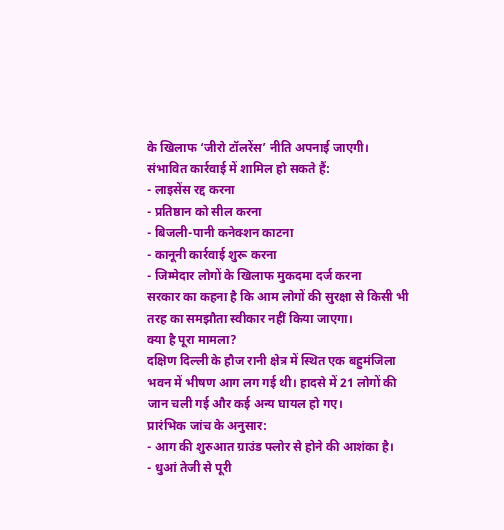के खिलाफ ‘जीरो टॉलरेंस’ नीति अपनाई जाएगी।
संभावित कार्रवाई में शामिल हो सकते हैं:
- लाइसेंस रद्द करना
- प्रतिष्ठान को सील करना
- बिजली-पानी कनेक्शन काटना
- कानूनी कार्रवाई शुरू करना
- जिम्मेदार लोगों के खिलाफ मुकदमा दर्ज करना
सरकार का कहना है कि आम लोगों की सुरक्षा से किसी भी तरह का समझौता स्वीकार नहीं किया जाएगा।
क्या है पूरा मामला?
दक्षिण दिल्ली के हौज रानी क्षेत्र में स्थित एक बहुमंजिला भवन में भीषण आग लग गई थी। हादसे में 21 लोगों की जान चली गई और कई अन्य घायल हो गए।
प्रारंभिक जांच के अनुसार:
- आग की शुरुआत ग्राउंड फ्लोर से होने की आशंका है।
- धुआं तेजी से पूरी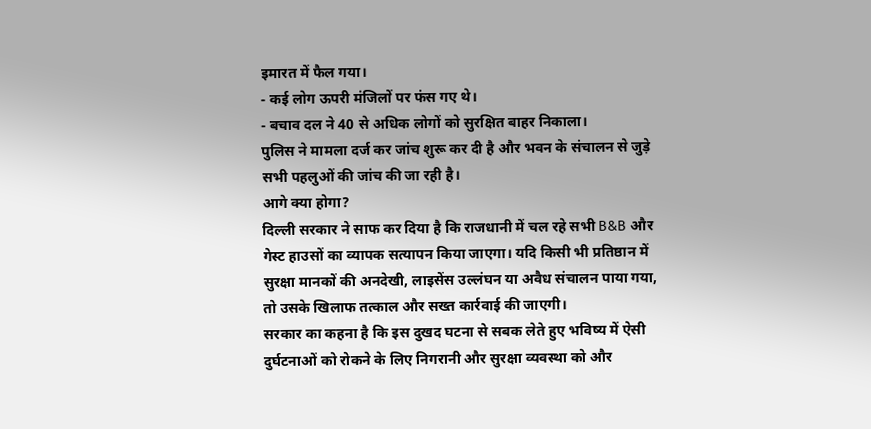इमारत में फैल गया।
- कई लोग ऊपरी मंजिलों पर फंस गए थे।
- बचाव दल ने 40 से अधिक लोगों को सुरक्षित बाहर निकाला।
पुलिस ने मामला दर्ज कर जांच शुरू कर दी है और भवन के संचालन से जुड़े सभी पहलुओं की जांच की जा रही है।
आगे क्या होगा?
दिल्ली सरकार ने साफ कर दिया है कि राजधानी में चल रहे सभी B&B और गेस्ट हाउसों का व्यापक सत्यापन किया जाएगा। यदि किसी भी प्रतिष्ठान में सुरक्षा मानकों की अनदेखी, लाइसेंस उल्लंघन या अवैध संचालन पाया गया, तो उसके खिलाफ तत्काल और सख्त कार्रवाई की जाएगी।
सरकार का कहना है कि इस दुखद घटना से सबक लेते हुए भविष्य में ऐसी दुर्घटनाओं को रोकने के लिए निगरानी और सुरक्षा व्यवस्था को और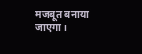मजबूत बनाया जाएगा।